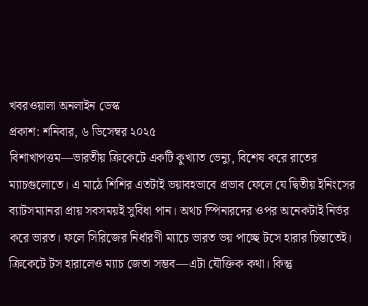খবরওয়ালা অনলাইন ডেস্ক
প্রকাশ: শনিবার, ৬ ডিসেম্বর ২০২৫
বিশাখাপত্তম—ভারতীয় ক্রিকেটে একটি কুখ্যাত ভেন্যু, বিশেষ করে রাতের ম্যাচগুলোতে। এ মাঠে শিশির এতটাই ভয়াবহভাবে প্রভাব ফেলে যে দ্বিতীয় ইনিংসের ব্যাটসম্যানরা প্রায় সবসময়ই সুবিধা পান। অথচ স্পিনারদের ওপর অনেকটাই নির্ভর করে ভারত। ফলে সিরিজের নির্ধারণী ম্যাচে ভারত ভয় পাচ্ছে টসে হারার চিন্তাতেই।
ক্রিকেটে টস হারালেও ম্যাচ জেতা সম্ভব—এটা যৌক্তিক কথা। কিন্তু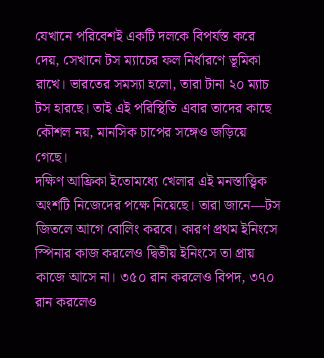যেখানে পরিবেশই একটি দলকে বিপর্যস্ত করে দেয়, সেখানে টস ম্যাচের ফল নির্ধারণে ভূমিকা রাখে। ভারতের সমস্যা হলো, তারা টানা ২০ ম্যাচ টস হারছে। তাই এই পরিস্থিতি এবার তাদের কাছে কৌশল নয়, মানসিক চাপের সঙ্গেও জড়িয়ে গেছে।
দক্ষিণ আফ্রিকা ইতোমধ্যে খেলার এই মনস্তাত্ত্বিক অংশটি নিজেদের পক্ষে নিয়েছে। তারা জানে—টস জিতলে আগে বোলিং করবে। কারণ প্রথম ইনিংসে স্পিনার কাজ করলেও দ্বিতীয় ইনিংসে তা প্রায় কাজে আসে না। ৩৫০ রান করলেও বিপদ, ৩৭০ রান করলেও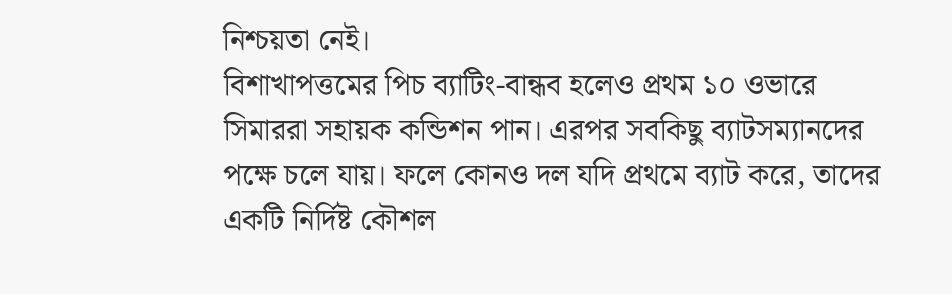নিশ্চয়তা নেই।
বিশাখাপত্তমের পিচ ব্যাটিং-বান্ধব হলেও প্রথম ১০ ওভারে সিমাররা সহায়ক কন্ডিশন পান। এরপর সবকিছু ব্যাটসম্যানদের পক্ষে চলে যায়। ফলে কোনও দল যদি প্রথমে ব্যাট করে, তাদের একটি নির্দিষ্ট কৌশল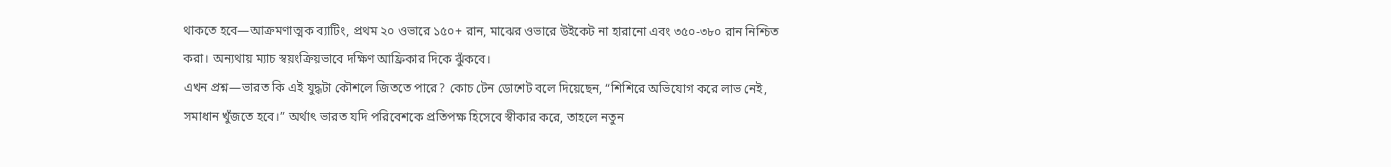থাকতে হবে—আক্রমণাত্মক ব্যাটিং, প্রথম ২০ ওভারে ১৫০+ রান, মাঝের ওভারে উইকেট না হারানো এবং ৩৫০-৩৮০ রান নিশ্চিত করা। অন্যথায় ম্যাচ স্বয়ংক্রিয়ভাবে দক্ষিণ আফ্রিকার দিকে ঝুঁকবে।
এখন প্রশ্ন—ভারত কি এই যুদ্ধটা কৌশলে জিততে পারে? কোচ টেন ডোশেট বলে দিয়েছেন, “শিশিরে অভিযোগ করে লাভ নেই, সমাধান খুঁজতে হবে।” অর্থাৎ ভারত যদি পরিবেশকে প্রতিপক্ষ হিসেবে স্বীকার করে, তাহলে নতুন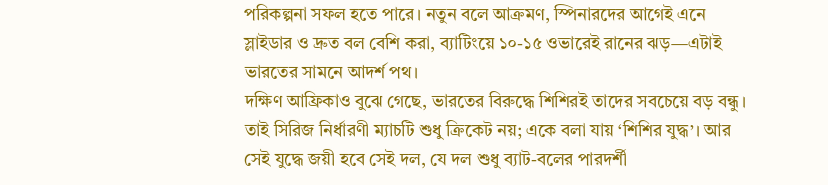পরিকল্পনা সফল হতে পারে। নতুন বলে আক্রমণ, স্পিনারদের আগেই এনে স্লাইডার ও দ্রুত বল বেশি করা, ব্যাটিংয়ে ১০-১৫ ওভারেই রানের ঝড়—এটাই ভারতের সামনে আদর্শ পথ।
দক্ষিণ আফ্রিকাও বুঝে গেছে, ভারতের বিরুদ্ধে শিশিরই তাদের সবচেয়ে বড় বন্ধু। তাই সিরিজ নির্ধারণী ম্যাচটি শুধু ক্রিকেট নয়; একে বলা যায় ‘শিশির যুদ্ধ’। আর সেই যুদ্ধে জয়ী হবে সেই দল, যে দল শুধু ব্যাট-বলের পারদর্শী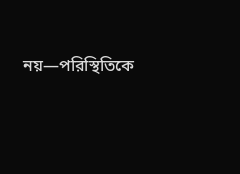নয়—পরিস্থিতিকে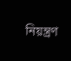নিয়ন্ত্রণ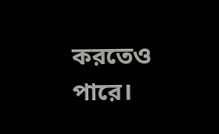করতেও পারে।